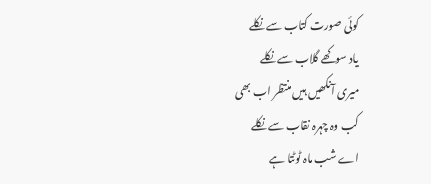کوئی صورت کتاب سے نکلے
یاد سوکھے گلاب سے نکلے
میری آنکھیں ہیں منتظر اب بھی
کب وہ چہرہ نقاب سے نکلے
اے شب ماہ ٹوٹتا ہے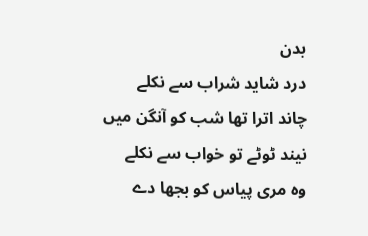بدن
درد شاید شراب سے نکلے
چاند اترا تھا شب کو آنگن میں
نیند ٹوٹے تو خواب سے نکلے
وہ مری پیاس کو بجھا دے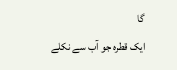گا
ایک قطرہ جو آب سے نکلے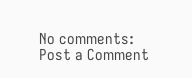No comments:
Post a Comment